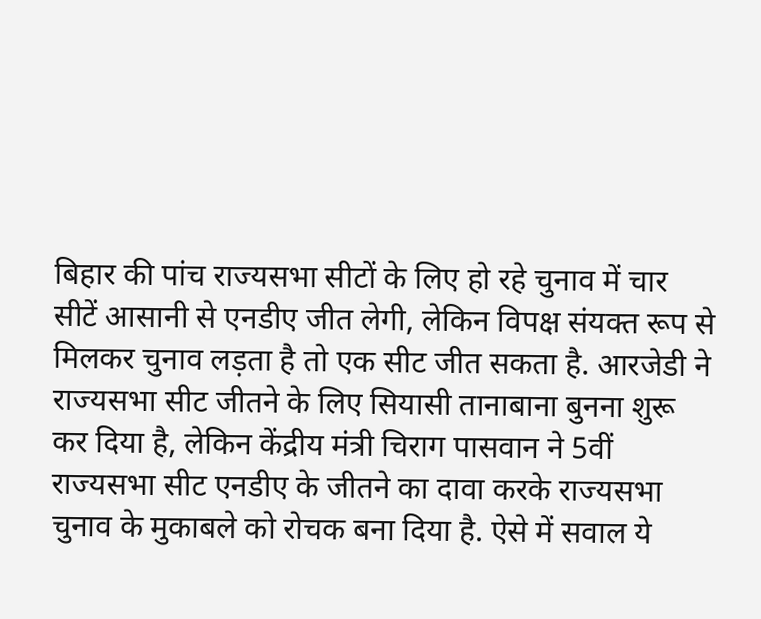बिहार की पांच राज्यसभा सीटों के लिए हो रहे चुनाव में चार सीटें आसानी से एनडीए जीत लेगी, लेकिन विपक्ष संयक्त रूप से मिलकर चुनाव लड़ता है तो एक सीट जीत सकता है. आरजेडी ने राज्यसभा सीट जीतने के लिए सियासी तानाबाना बुनना शुरू कर दिया है, लेकिन केंद्रीय मंत्री चिराग पासवान ने 5वीं राज्यसभा सीट एनडीए के जीतने का दावा करके राज्यसभा चुनाव के मुकाबले को रोचक बना दिया है. ऐसे में सवाल ये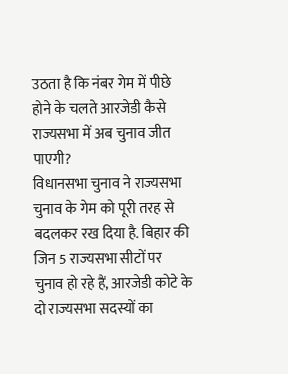उठता है कि नंबर गेम में पीछे होने के चलते आरजेडी कैसे राज्यसभा में अब चुनाव जीत पाएगी?
विधानसभा चुनाव ने राज्यसभा चुनाव के गेम को पूरी तरह से बदलकर रख दिया है. बिहार की जिन 5 राज्यसभा सीटों पर चुनाव हो रहे हैं, आरजेडी कोटे के दो राज्यसभा सदस्यों का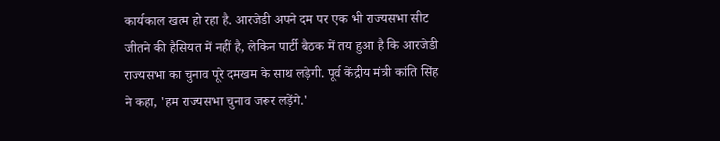कार्यकाल खत्म हो रहा है. आरजेडी अपने दम पर एक भी राज्यसभा सीट जीतने की हैसियत में नहीं है, लेकिन पार्टी बैठक में तय हुआ है कि आरजेडी राज्यसभा का चुनाव पूरे दमखम के साथ लड़ेगी. पूर्व केंद्रीय मंत्री कांति सिंह ने कहा, 'हम राज्यसभा चुनाव जरूर लड़ेंगे.'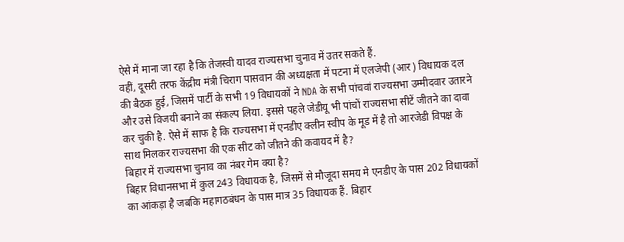ऐसे में माना जा रहा है कि तेजस्वी यादव राज्यसभा चुनाव में उतर सकते हैं.
वहीं, दूसरी तरफ केंद्रीय मंत्री चिराग पासवान की अध्यक्षता में पटना में एलजेपी (आर) विधायक दल की बैठक हुई, जिसमें पार्टी के सभी 19 विधायकों ने NDA के सभी पांचवां राज्यसभा उम्मीदवार उतारने और उसे विजयी बनाने का संकल्प लिया. इससे पहले जेडीयू भी पांचों राज्यसभा सीटें जीतने का दावा कर चुकी है. ऐसे में साफ है कि राज्यसभा में एनडीए क्लीन स्वीप के मूड में है तो आरजेडी विपक्ष के साथ मिलकर राज्यसभा की एक सीट को जीतने की कवायद में है?
बिहार में राज्यसभा चुनाव का नंबर गेम क्या है?
बिहार विधानसभा में कुल 243 विधायक है, जिसमें से मौजूदा समय मे एनडीए के पास 202 विधायकों का आंकड़ा है जबकि महागठबंधन के पास मात्र 35 विधायक हैं. बिहार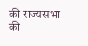की राज्यसभा की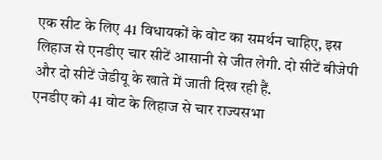एक सीट के लिए 41 विधायकों के वोट का समर्थन चाहिए, इस लिहाज से एनडीए चार सीटें आसानी से जीत लेगी. दो सीटें बीजेपी और दो सीटें जेडीयू के खाते में जाती दिख रही हैं.
एनडीए को 41 वोट के लिहाज से चार राज्यसभा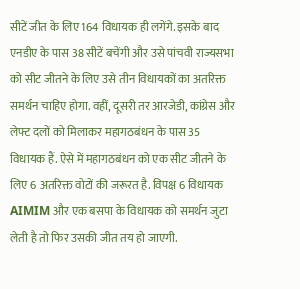सीटें जीत के लिए 164 विधायक ही लगेंगे. इसके बाद एनडीए के पास 38 सीटें बचेंगी और उसे पांचवी राज्यसभा को सीट जीतने के लिए उसे तीन विधायकों का अतरिक्त समर्थन चाहिए होगा. वहीं, दूसरी तर आरजेडी, कांग्रेस और लेफ्ट दलों को मिलाकर महागठबंधन के पास 35 विधायक हैं. ऐसे में महागठबंधन को एक सीट जीतने के लिए 6 अतरिक्त वोटों की जरूरत है. विपक्ष 6 विधायक AIMIM और एक बसपा के विधायक को समर्थन जुटा लेती है तो फिर उसकी जीत तय हो जाएगी.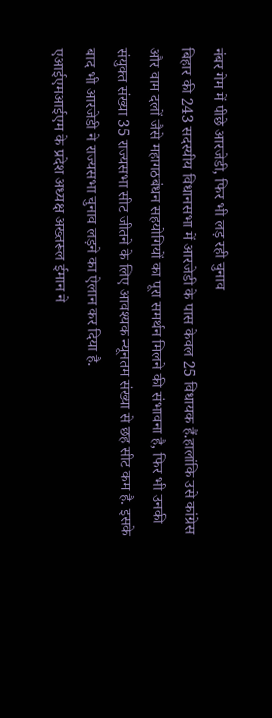नंबर गेम में पीछे आरजेडी, फिर भी लड़ रही चुनाव
बिहार की 243 सदस्यीय विधानसभा में आरजेडी के पास केवल 25 विधायक हैं.हालांकि उसे कांग्रेस और वाम दलों जैसे महागठबंधन सहयोगियों का पूरा समर्थन मिलने की संभावना है, फिर भी उनकी संयुक्त संख्या 35 राज्यसभा सीट जीतने के लिए आवश्यक न्यूनतम संख्या से छह सीट कम है. इसके बाद भी आरजेडी ने राज्यसभा चुनाव लड़ने का ऐलान कर दिया है.
एआईएमआईएम के प्रदेश अध्यक्ष अख्तरूल ईमान ने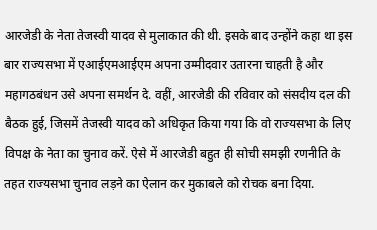आरजेडी के नेता तेजस्वी यादव से मुलाकात की थी. इसके बाद उन्होंने कहा था इस बार राज्यसभा में एआईएमआईएम अपना उम्मीदवार उतारना चाहती है और महागठबंधन उसे अपना समर्थन दे. वहीं, आरजेडी की रविवार को संसदीय दल की बैठक हुई, जिसमें तेजस्वी यादव को अधिकृत किया गया कि वो राज्यसभा के लिए विपक्ष के नेता का चुनाव करें. ऐसे में आरजेडी बहुत ही सोची समझी रणनीति के तहत राज्यसभा चुनाव लड़ने का ऐलान कर मुकाबले को रोचक बना दिया.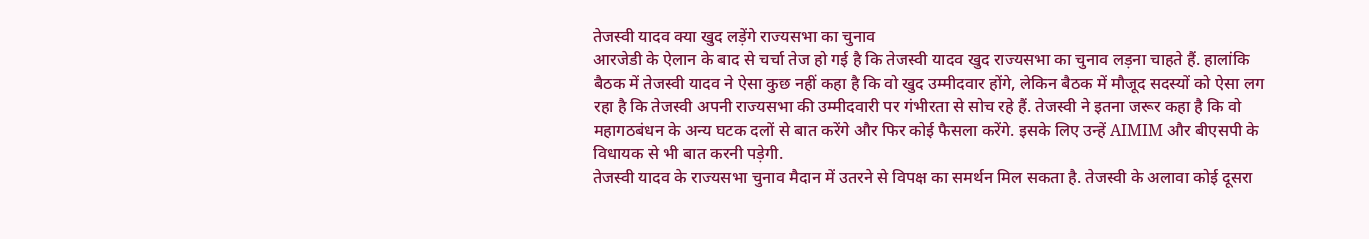तेजस्वी यादव क्या खुद लड़ेंगे राज्यसभा का चुनाव
आरजेडी के ऐलान के बाद से चर्चा तेज हो गई है कि तेजस्वी यादव खुद राज्यसभा का चुनाव लड़ना चाहते हैं. हालांकि बैठक में तेजस्वी यादव ने ऐसा कुछ नहीं कहा है कि वो खुद उम्मीदवार होंगे, लेकिन बैठक में मौजूद सदस्यों को ऐसा लग रहा है कि तेजस्वी अपनी राज्यसभा की उम्मीदवारी पर गंभीरता से सोच रहे हैं. तेजस्वी ने इतना जरूर कहा है कि वो महागठबंधन के अन्य घटक दलों से बात करेंगे और फिर कोई फैसला करेंगे. इसके लिए उन्हें AIMIM और बीएसपी के विधायक से भी बात करनी पड़ेगी.
तेजस्वी यादव के राज्यसभा चुनाव मैदान में उतरने से विपक्ष का समर्थन मिल सकता है. तेजस्वी के अलावा कोई दूसरा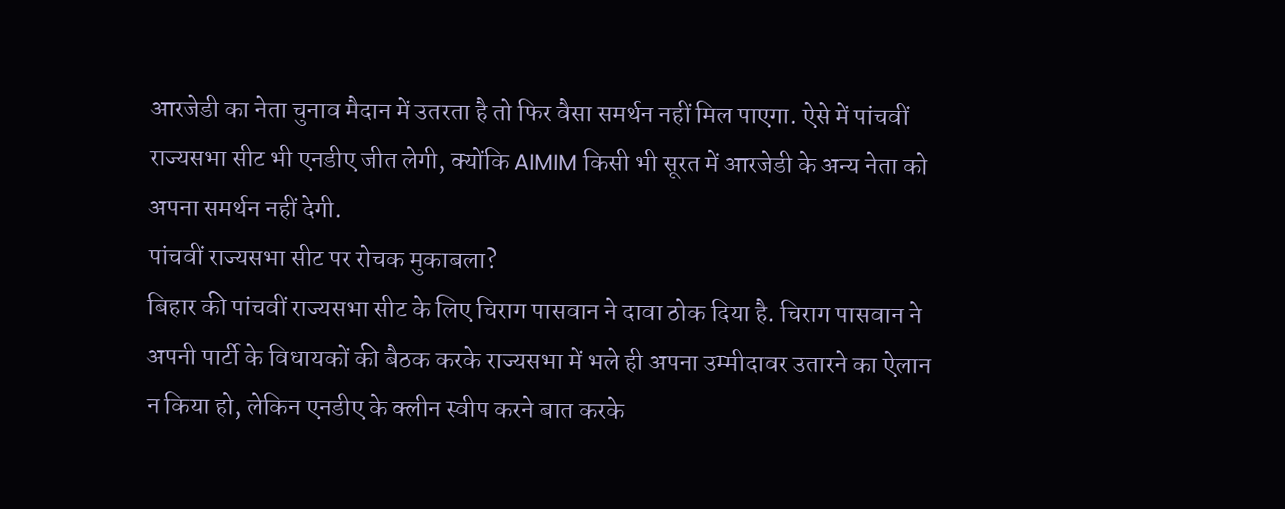आरजेडी का नेता चुनाव मैदान में उतरता है तो फिर वैसा समर्थन नहीं मिल पाएगा. ऐसे में पांचवीं राज्यसभा सीट भी एनडीए जीत लेगी, क्योंकि AIMIM किसी भी सूरत में आरजेडी के अन्य नेता को अपना समर्थन नहीं देगी.
पांचवीं राज्यसभा सीट पर रोचक मुकाबला?
बिहार की पांचवीं राज्यसभा सीट के लिए चिराग पासवान ने दावा ठोक दिया है. चिराग पासवान ने अपनी पार्टी के विधायकों की बैठक करके राज्यसभा में भले ही अपना उम्मीदावर उतारने का ऐलान न किया हो, लेकिन एनडीए के क्लीन स्वीप करने बात करके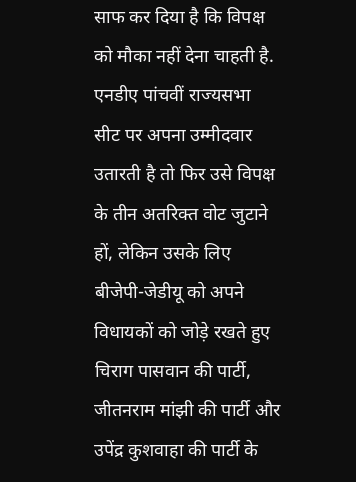साफ कर दिया है कि विपक्ष को मौका नहीं देना चाहती है.
एनडीए पांचवीं राज्यसभा सीट पर अपना उम्मीदवार उतारती है तो फिर उसे विपक्ष के तीन अतरिक्त वोट जुटाने हों, लेकिन उसके लिए बीजेपी-जेडीयू को अपने विधायकों को जोड़े रखते हुए चिराग पासवान की पार्टी, जीतनराम मांझी की पार्टी और उपेंद्र कुशवाहा की पार्टी के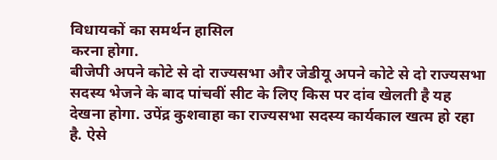विधायकों का समर्थन हासिल
करना होगा.
बीजेपी अपने कोटे से दो राज्यसभा और जेडीयू अपने कोटे से दो राज्यसभा सदस्य भेजने के बाद पांचवीं सीट के लिए किस पर दांव खेलती है यह देखना होगा. उपेंद्र कुशवाहा का राज्यसभा सदस्य कार्यकाल खत्म हो रहा है. ऐसे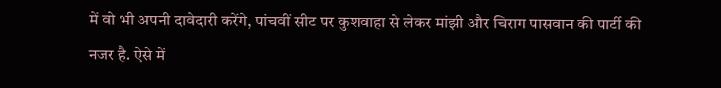में वो भी अपनी दावेदारी करेंगे, पांचवीं सीट पर कुशवाहा से लेकर मांझी और चिराग पासवान की पार्टी की नजर है. ऐसे में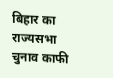बिहार का राज्यसभा चुनाव काफी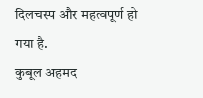दिलचस्प और महत्वपूर्ण हो गया है.
कुबूल अहमद